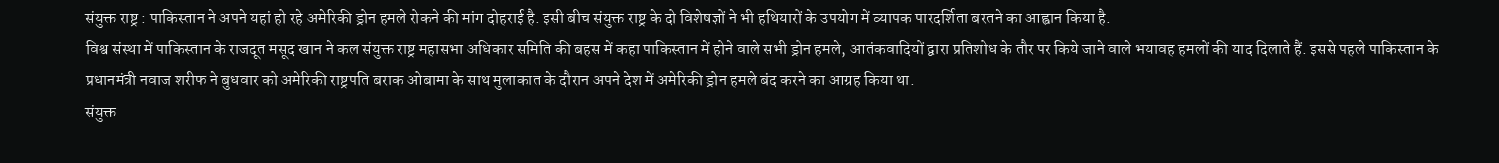संयुक्त राष्ट्र : पाकिस्तान ने अपने यहां हो रहे अमेरिकी ड्रोन हमले रोकने की मांग दोहराई है. इसी बीच संयुक्त राष्ट्र के दो विशेषज्ञों ने भी हथियारों के उपयोग में व्यापक पारदर्शिता बरतने का आह्वान किया है.
विश्व संस्था में पाकिस्तान के राजदूत मसूद खान ने कल संयुक्त राष्ट्र महासभा अधिकार समिति की बहस में कहा पाकिस्तान में होने वाले सभी ड्रोन हमले, आतंकवादियों द्वारा प्रतिशोध के तौर पर किये जाने वाले भयावह हमलों की याद दिलाते हैं. इससे पहले पाकिस्तान के प्रधानमंत्री नवाज शरीफ ने बुधवार को अमेरिकी राष्ट्रपति बराक ओबामा के साथ मुलाकात के दौरान अपने देश में अमेरिकी ड्रोन हमले बंद करने का आग्रह किया था.
संयुक्त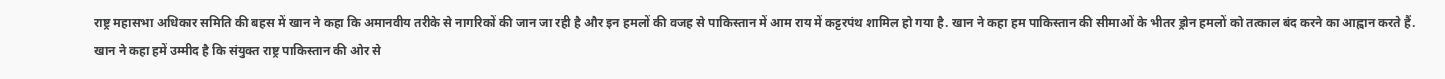राष्ट्र महासभा अधिकार समिति की बहस में खान ने कहा कि अमानवीय तरीके से नागरिकों की जान जा रही है और इन हमलों की वजह से पाकिस्तान में आम राय में कट्टरपंथ शामिल हो गया है. खान ने कहा हम पाकिस्तान की सीमाओं के भीतर ड्रोन हमलों को तत्काल बंद करने का आह्वान करते हैं.
खान ने कहा हमें उम्मीद है कि संयुक्त राष्ट्र पाकिस्तान की ओर से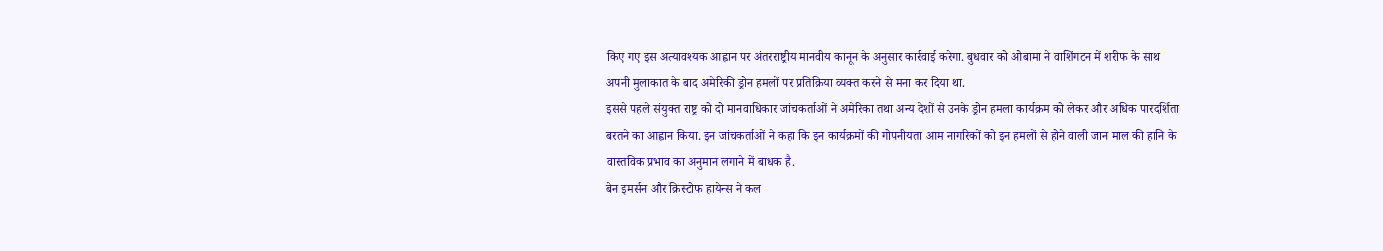किए गए इस अत्यावश्यक आह्वान पर अंतरराष्ट्रीय मानवीय कानून के अनुसार कार्रवाई करेगा. बुधवार को ओबामा ने वाशिंगटन में शरीफ के साथ अपनी मुलाकात के बाद अमेरिकी ड्रोन हमलों पर प्रतिक्रिया व्यक्त करने से मना कर दिया था.
इससे पहले संयुक्त राष्ट्र को दो मानवाधिकार जांचकर्ताओं ने अमेरिका तथा अन्य देशों से उनके ड्रोन हमला कार्यक्रम को लेकर और अधिक पारदर्शिता बरतने का आह्वान किया. इन जांचकर्ताओं ने कहा कि इन कार्यक्रमों की गोपनीयता आम नागरिकों को इन हमलों से होने वाली जान माल की हानि के वास्तविक प्रभाव का अनुमान लगाने में बाधक है.
बेन इमर्सन और क्रिस्टोफ हायेन्स ने कल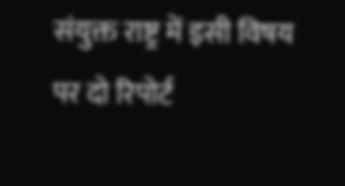संयुक्त राष्ट्र में इसी विषय पर दो रिपोर्ट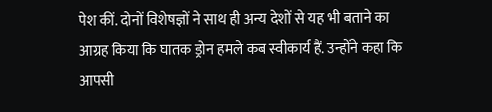पेश कीं. दोनों विशेषज्ञों ने साथ ही अन्य देशों से यह भी बताने का आग्रह किया कि घातक ड्रोन हमले कब स्वीकार्य हैं. उन्होंने कहा कि आपसी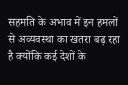सहमति के अभाव में इन हमलों से अव्यवस्था का खतरा बढ़ रहा है क्योंकि कई देशों के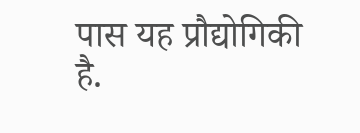पास यह प्रौद्योगिकी है.